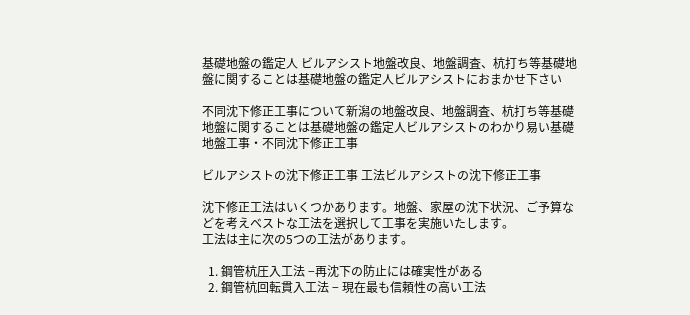基礎地盤の鑑定人 ビルアシスト地盤改良、地盤調査、杭打ち等基礎地盤に関することは基礎地盤の鑑定人ビルアシストにおまかせ下さい

不同沈下修正工事について新潟の地盤改良、地盤調査、杭打ち等基礎地盤に関することは基礎地盤の鑑定人ビルアシストのわかり易い基礎地盤工事・不同沈下修正工事

ビルアシストの沈下修正工事 工法ビルアシストの沈下修正工事

沈下修正工法はいくつかあります。地盤、家屋の沈下状況、ご予算などを考えベストな工法を選択して工事を実施いたします。
工法は主に次の5つの工法があります。

  1. 鋼管杭圧入工法 −再沈下の防止には確実性がある
  2. 鋼管杭回転貫入工法 − 現在最も信頼性の高い工法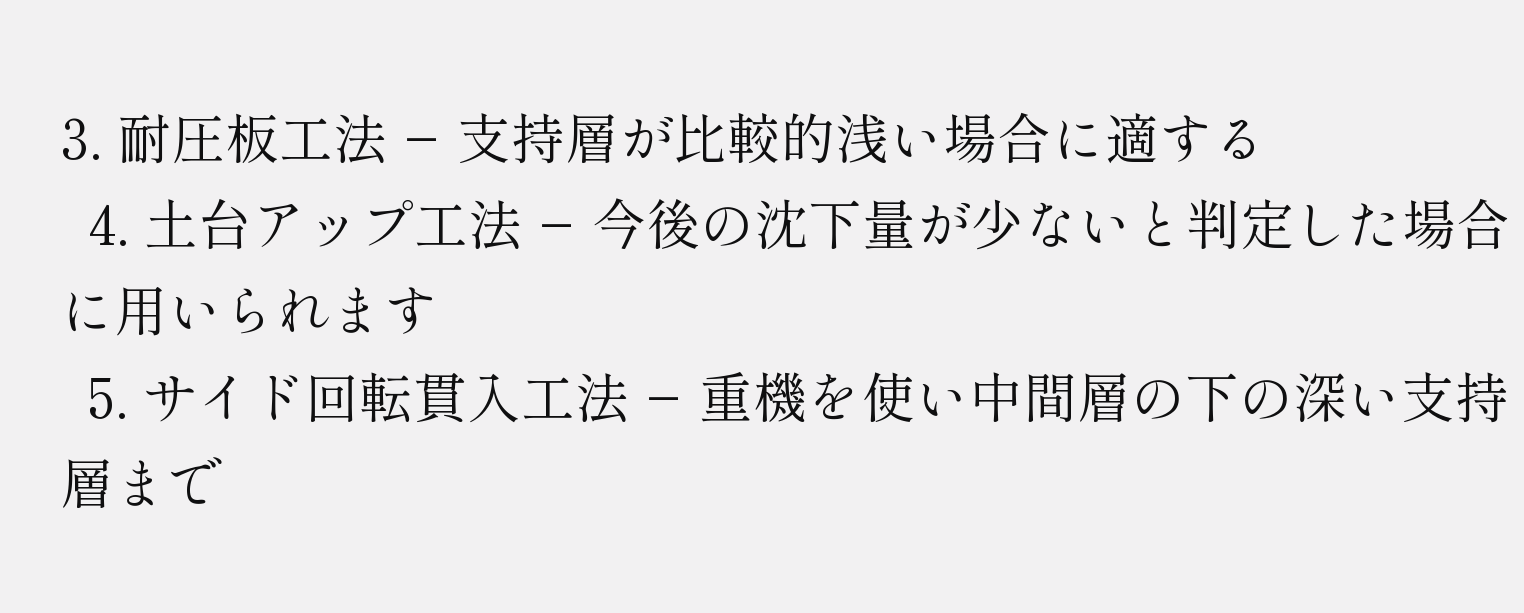3. 耐圧板工法 − 支持層が比較的浅い場合に適する
  4. 土台アップ工法 − 今後の沈下量が少ないと判定した場合に用いられます
  5. サイド回転貫入工法 − 重機を使い中間層の下の深い支持層まで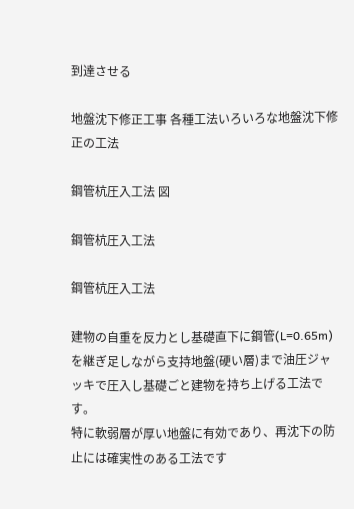到達させる

地盤沈下修正工事 各種工法いろいろな地盤沈下修正の工法

鋼管杭圧入工法 図

鋼管杭圧入工法

鋼管杭圧入工法

建物の自重を反力とし基礎直下に鋼管(L=0.65m)を継ぎ足しながら支持地盤(硬い層)まで油圧ジャッキで圧入し基礎ごと建物を持ち上げる工法です。
特に軟弱層が厚い地盤に有効であり、再沈下の防止には確実性のある工法です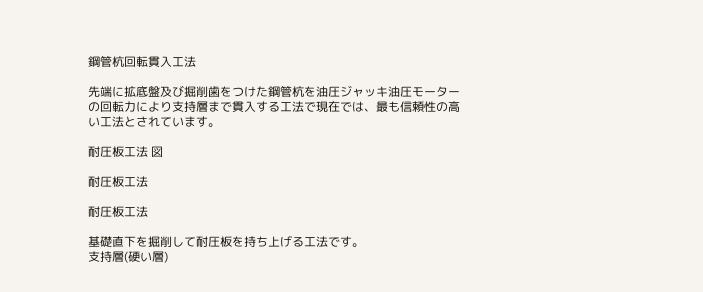鋼管杭回転貫入工法

先端に拡底盤及び掘削歯をつけた鋼管杭を油圧ジャッキ油圧モーターの回転力により支持層まで貫入する工法で現在では、最も信頼性の高い工法とされています。

耐圧板工法 図

耐圧板工法

耐圧板工法

基礎直下を掘削して耐圧板を持ち上げる工法です。
支持層(硬い層)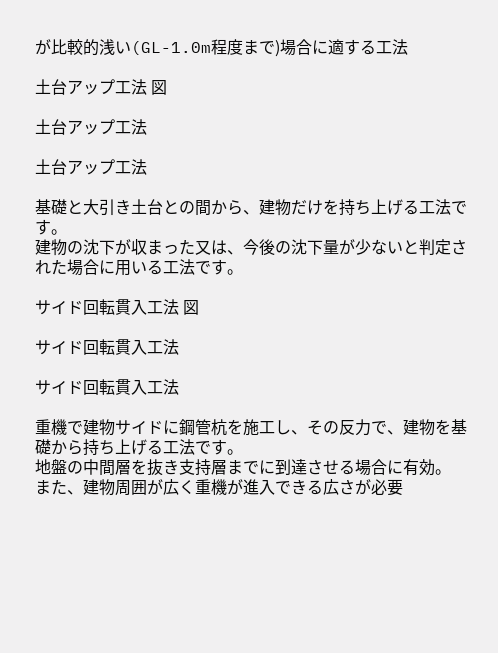が比較的浅い(GL-1.0m程度まで)場合に適する工法

土台アップ工法 図

土台アップ工法

土台アップ工法

基礎と大引き土台との間から、建物だけを持ち上げる工法です。
建物の沈下が収まった又は、今後の沈下量が少ないと判定された場合に用いる工法です。

サイド回転貫入工法 図

サイド回転貫入工法

サイド回転貫入工法

重機で建物サイドに鋼管杭を施工し、その反力で、建物を基礎から持ち上げる工法です。
地盤の中間層を抜き支持層までに到達させる場合に有効。
また、建物周囲が広く重機が進入できる広さが必要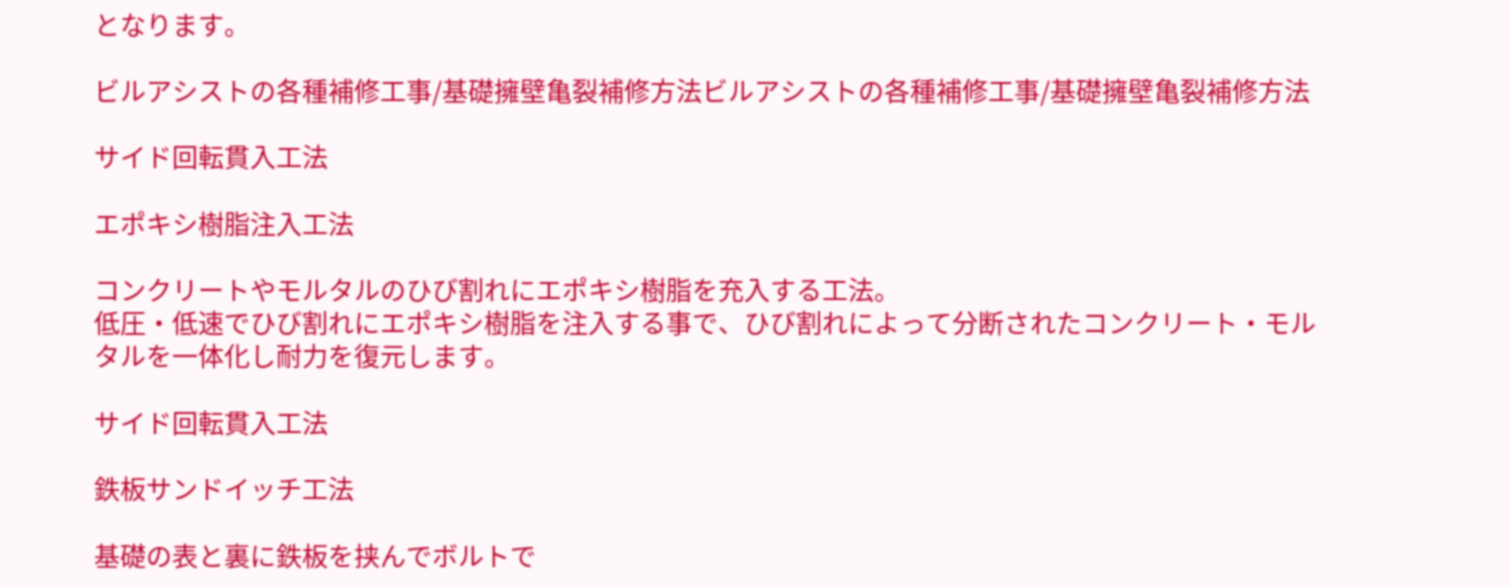となります。

ビルアシストの各種補修工事/基礎擁壁亀裂補修方法ビルアシストの各種補修工事/基礎擁壁亀裂補修方法

サイド回転貫入工法

エポキシ樹脂注入工法

コンクリートやモルタルのひび割れにエポキシ樹脂を充入する工法。
低圧・低速でひび割れにエポキシ樹脂を注入する事で、ひび割れによって分断されたコンクリート・モルタルを一体化し耐力を復元します。

サイド回転貫入工法

鉄板サンドイッチ工法

基礎の表と裏に鉄板を挟んでボルトで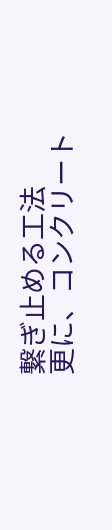繋ぎ止める工法
更に、コンクリート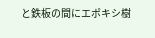と鉄板の間にエポキシ樹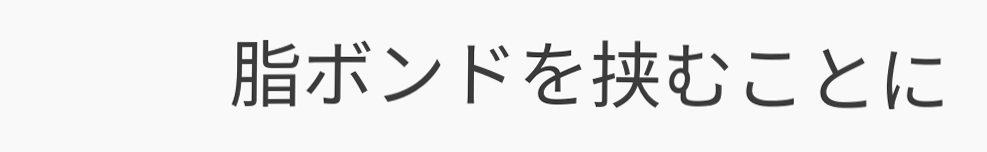脂ボンドを挟むことに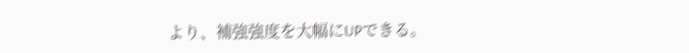より、補強強度を大幅にUPできる。